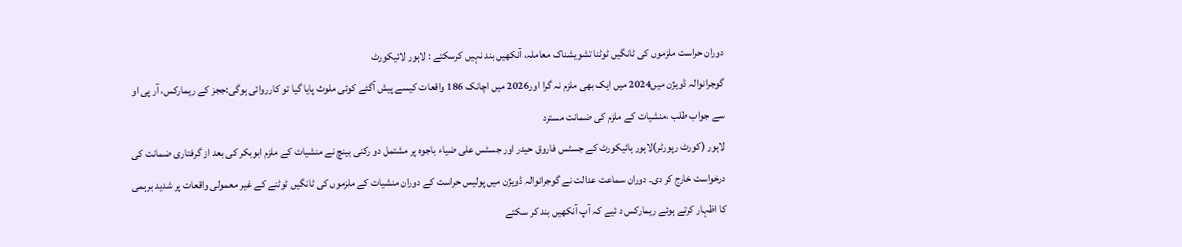دوران حراست ملزموں کی ٹانگیں ٹوٹنا تشویشناک معاملہ، آنکھیں بند نہیں کرسکتے : لاہور لائیکورٹ
گوجرانوالہ ڈویژن میں2024 میں ایک بھی ملزم نہ گرا اور2026 میں اچانک 186 واقعات کیسے پیش آگئے کوئی ملوث پایا گیا تو کارروائی ہوگی:ججز کے ریمارکس، آر پی او سے جواب طلب ،منشیات کے ملزم کی ضمانت مسترد
لاہور (کورٹ رپورٹر)لاہور ہائیکورٹ کے جسٹس فاروق حیدر اور جسٹس علی ضیاء باجوہ پر مشتمل دو رکنی بینچ نے منشیات کے ملزم ابوبکر کی بعد از گرفتاری ضمانت کی درخواست خارج کر دی۔ دوران سماعت عدالت نے گوجرانوالہ ڈویژن میں پولیس حراست کے دوران منشیات کے ملزموں کی ٹانگیں ٹوٹنے کے غیر معمولی واقعات پر شدید برہمی کا اظہار کرتے ہوئے ریمارکس د ئیے کہ آپ آنکھیں بند کر سکتے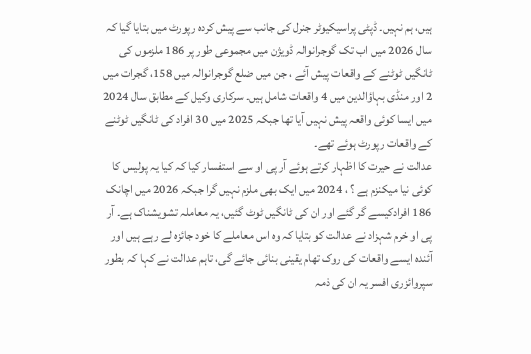ہیں، ہم نہیں۔ ڈپٹی پراسیکیوٹر جنرل کی جانب سے پیش کردہ رپورٹ میں بتایا گیا کہ سال 2026 میں اب تک گوجرانوالہ ڈویژن میں مجموعی طور پر 186 ملزموں کی ٹانگیں ٹوٹنے کے واقعات پیش آئے ، جن میں ضلع گوجرانوالہ میں 158، گجرات میں 2 اور منڈی بہاؤالدین میں 4 واقعات شامل ہیں۔ سرکاری وکیل کے مطابق سال 2024 میں ایسا کوئی واقعہ پیش نہیں آیا تھا جبکہ 2025 میں 30 افراد کی ٹانگیں ٹوٹنے کے واقعات رپورٹ ہوئے تھے۔
عدالت نے حیرت کا اظہار کرتے ہوئے آر پی او سے استفسار کیا کہ کیا یہ پولیس کا کوئی نیا میکنزم ہے ؟ ، 2024 میں ایک بھی ملزم نہیں گرا جبکہ 2026 میں اچانک 186 افرادکیسے گر گئے اور ان کی ٹانگیں ٹوٹ گئیں، یہ معاملہ تشویشناک ہے۔ آر پی او خرم شہزاد نے عدالت کو بتایا کہ وہ اس معاملے کا خود جائزہ لے رہے ہیں اور آئندہ ایسے واقعات کی روک تھام یقینی بنائی جائے گی، تاہم عدالت نے کہا کہ بطور سپروائزری افسر یہ ان کی ذمہ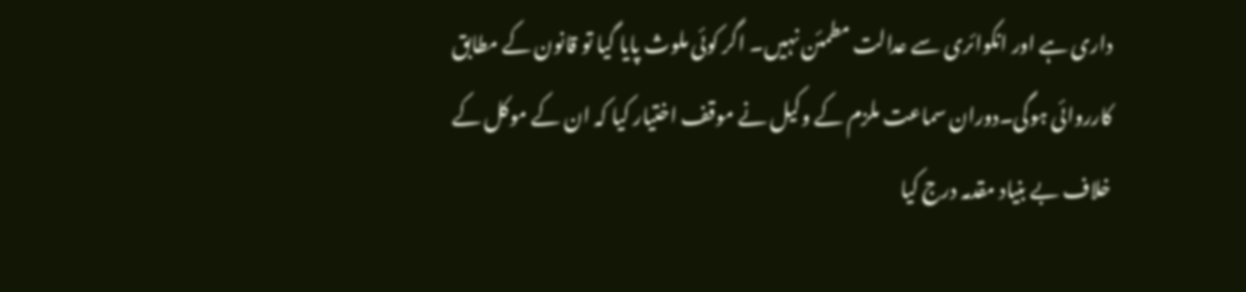داری ہے اور انکوائری سے عدالت مطمئن نہیں۔ اگر کوئی ملوث پایا گیا تو قانون کے مطابق کارروائی ہوگی۔دوران سماعت ملزم کے وکیل نے موقف اختیار کیا کہ ان کے موکل کے خلاف بے بنیاد مقدمہ درج کیا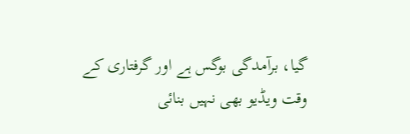گیا، برآمدگی بوگس ہے اور گرفتاری کے وقت ویڈیو بھی نہیں بنائی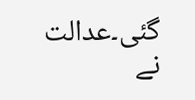گئی۔عدالت نے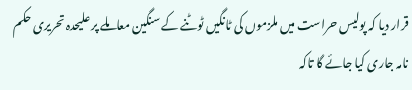قرار دیا کہ پولیس حراست میں ملزموں کی ٹانگیں ٹوٹنے کے سنگین معاملے پر علیحدہ تحریری حکم نامہ جاری کیا جائے گا تاکہ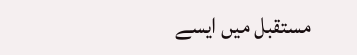مستقبل میں ایسے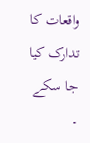واقعات کا تدارک کیا جا سکے ۔